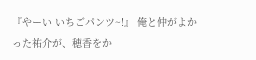『やーい いちごパンツ~!』 俺と仲がよかった祐介が、穂香をか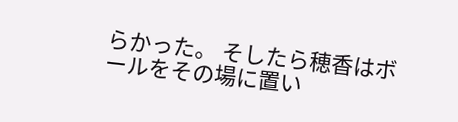らかった。 そしたら穂香はボールをその場に置い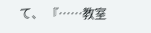て、 『……教室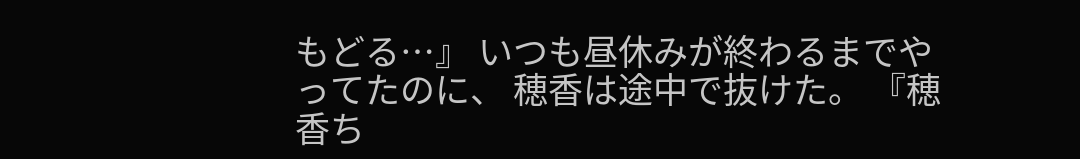もどる…』 いつも昼休みが終わるまでやってたのに、 穂香は途中で抜けた。 『穂香ち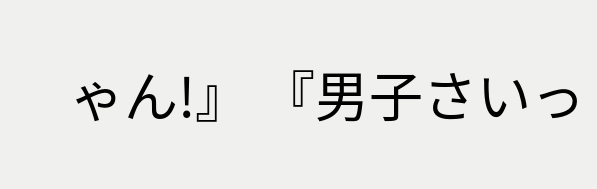ゃん!』 『男子さいっ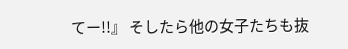てー!!』 そしたら他の女子たちも抜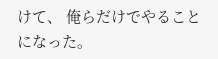けて、 俺らだけでやることになった。